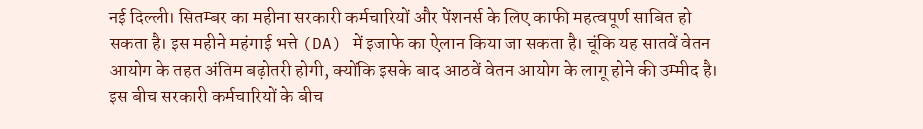नई दिल्ली। सितम्बर का महीना सरकारी कर्मचारियों और पेंशनर्स के लिए काफी महत्वपूर्ण साबित हो सकता है। इस महीने महंगाई भत्ते (DA) में इजाफे का ऐलान किया जा सकता है। चूंकि यह सातवें वेतन आयोग के तहत अंतिम बढ़ोतरी होगी, क्योंकि इसके बाद आठवें वेतन आयोग के लागू होने की उम्मीद है। इस बीच सरकारी कर्मचारियों के बीच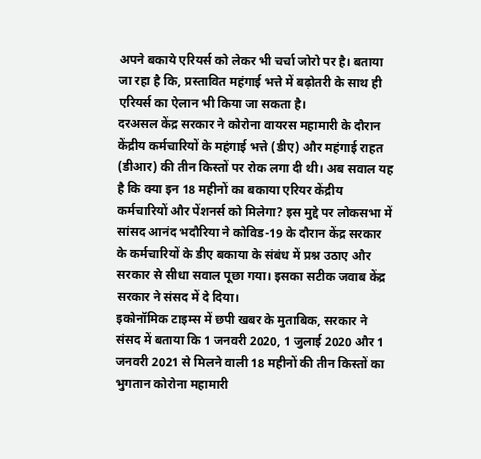अपने बकाये एरियर्स को लेकर भी चर्चा जोरो पर है। बताया जा रहा है कि, प्रस्तावित महंगाई भत्ते में बढ़ोतरी के साथ ही एरियर्स का ऐलान भी किया जा सकता है।
दरअसल केंद्र सरकार ने कोरोना वायरस महामारी के दौरान केंद्रीय कर्मचारियों के महंगाई भत्ते (डीए) और महंगाई राहत (डीआर) की तीन किस्तों पर रोक लगा दी थी। अब सवाल यह है कि क्या इन 18 महीनों का बकाया एरियर केंद्रीय कर्मचारियों और पेंशनर्स को मिलेगा? इस मुद्दे पर लोकसभा में सांसद आनंद भदौरिया ने कोविड-19 के दौरान केंद्र सरकार के कर्मचारियों के डीए बकाया के संबंध में प्रश्न उठाए और सरकार से सीधा सवाल पूछा गया। इसका सटीक जवाब केंद्र सरकार ने संसद में दे दिया।
इकोनॉमिक टाइम्स में छपी खबर के मुताबिक, सरकार ने संसद में बताया कि 1 जनवरी 2020, 1 जुलाई 2020 और 1 जनवरी 2021 से मिलने वाली 18 महीनों की तीन किस्तों का भुगतान कोरोना महामारी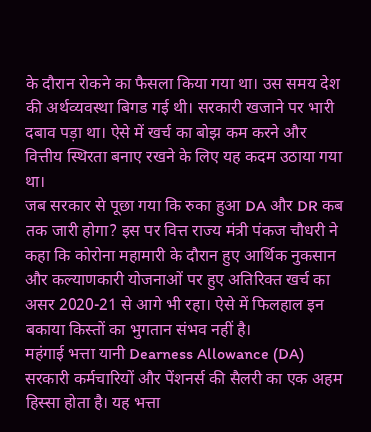के दौरान रोकने का फैसला किया गया था। उस समय देश की अर्थव्यवस्था बिगड गई थी। सरकारी खजाने पर भारी दबाव पड़ा था। ऐसे में खर्च का बोझ कम करने और वित्तीय स्थिरता बनाए रखने के लिए यह कदम उठाया गया था।
जब सरकार से पूछा गया कि रुका हुआ DA और DR कब तक जारी होगा? इस पर वित्त राज्य मंत्री पंकज चौधरी ने कहा कि कोरोना महामारी के दौरान हुए आर्थिक नुकसान और कल्याणकारी योजनाओं पर हुए अतिरिक्त खर्च का असर 2020-21 से आगे भी रहा। ऐसे में फिलहाल इन बकाया किस्तों का भुगतान संभव नहीं है।
महंगाई भत्ता यानी Dearness Allowance (DA) सरकारी कर्मचारियों और पेंशनर्स की सैलरी का एक अहम हिस्सा होता है। यह भत्ता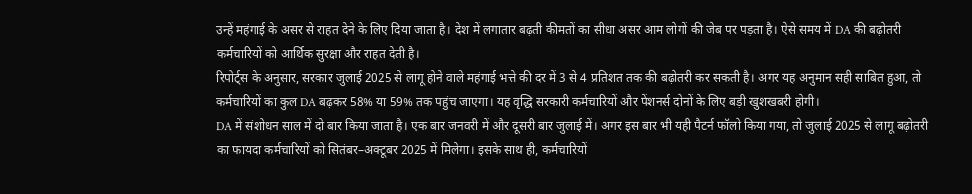उन्हें महंगाई के असर से राहत देने के लिए दिया जाता है। देश में लगातार बढ़ती कीमतों का सीधा असर आम लोगों की जेब पर पड़ता है। ऐसे समय में DA की बढ़ोतरी कर्मचारियों को आर्थिक सुरक्षा और राहत देती है।
रिपोर्ट्स के अनुसार, सरकार जुलाई 2025 से लागू होने वाले महंगाई भत्ते की दर में 3 से 4 प्रतिशत तक की बढ़ोतरी कर सकती है। अगर यह अनुमान सही साबित हुआ, तो कर्मचारियों का कुल DA बढ़कर 58% या 59% तक पहुंच जाएगा। यह वृद्धि सरकारी कर्मचारियों और पेंशनर्स दोनों के लिए बड़ी खुशखबरी होगी।
DA में संशोधन साल में दो बार किया जाता है। एक बार जनवरी में और दूसरी बार जुलाई में। अगर इस बार भी यही पैटर्न फॉलो किया गया, तो जुलाई 2025 से लागू बढ़ोतरी का फायदा कर्मचारियों को सितंबर–अक्टूबर 2025 में मिलेगा। इसके साथ ही, कर्मचारियों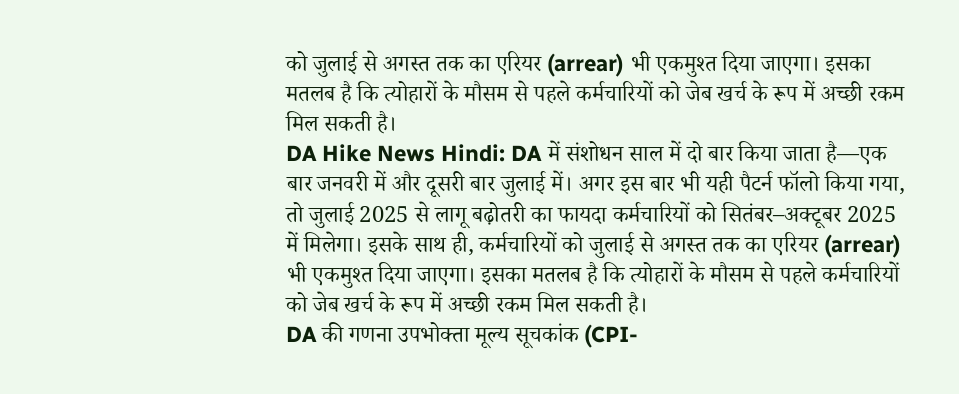को जुलाई से अगस्त तक का एरियर (arrear) भी एकमुश्त दिया जाएगा। इसका मतलब है कि त्योहारों के मौसम से पहले कर्मचारियों को जेब खर्च के रूप में अच्छी रकम मिल सकती है।
DA Hike News Hindi: DA में संशोधन साल में दो बार किया जाता है—एक बार जनवरी में और दूसरी बार जुलाई में। अगर इस बार भी यही पैटर्न फॉलो किया गया, तो जुलाई 2025 से लागू बढ़ोतरी का फायदा कर्मचारियों को सितंबर–अक्टूबर 2025 में मिलेगा। इसके साथ ही, कर्मचारियों को जुलाई से अगस्त तक का एरियर (arrear) भी एकमुश्त दिया जाएगा। इसका मतलब है कि त्योहारों के मौसम से पहले कर्मचारियों को जेब खर्च के रूप में अच्छी रकम मिल सकती है।
DA की गणना उपभोक्ता मूल्य सूचकांक (CPI-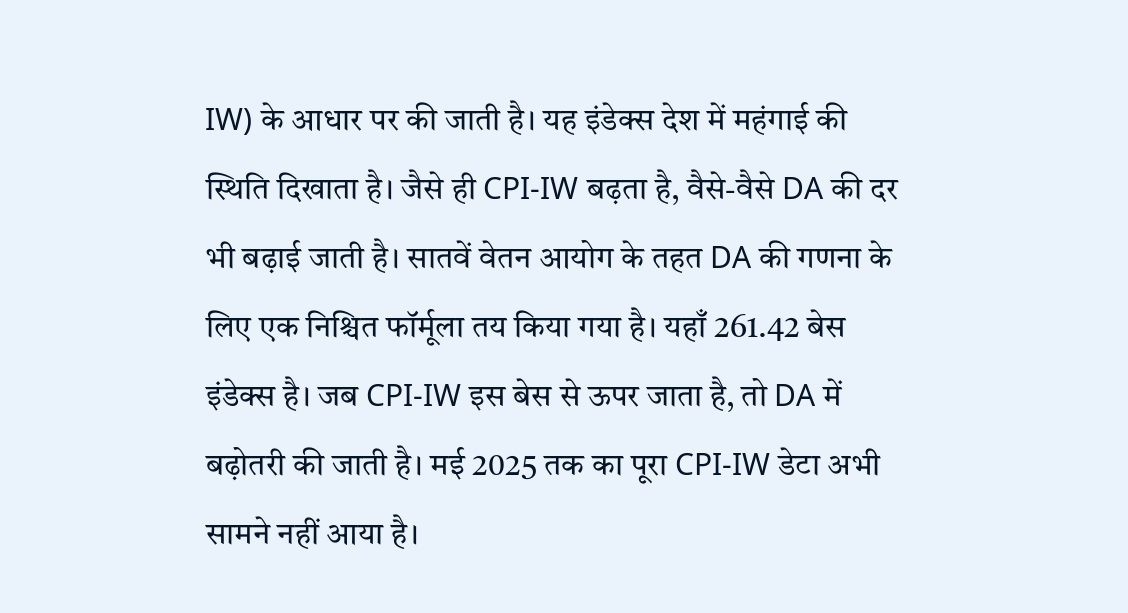IW) के आधार पर की जाती है। यह इंडेक्स देश में महंगाई की स्थिति दिखाता है। जैसे ही CPI-IW बढ़ता है, वैसे-वैसे DA की दर भी बढ़ाई जाती है। सातवें वेतन आयोग के तहत DA की गणना के लिए एक निश्चित फॉर्मूला तय किया गया है। यहाँ 261.42 बेस इंडेक्स है। जब CPI-IW इस बेस से ऊपर जाता है, तो DA में बढ़ोतरी की जाती है। मई 2025 तक का पूरा CPI-IW डेटा अभी सामने नहीं आया है।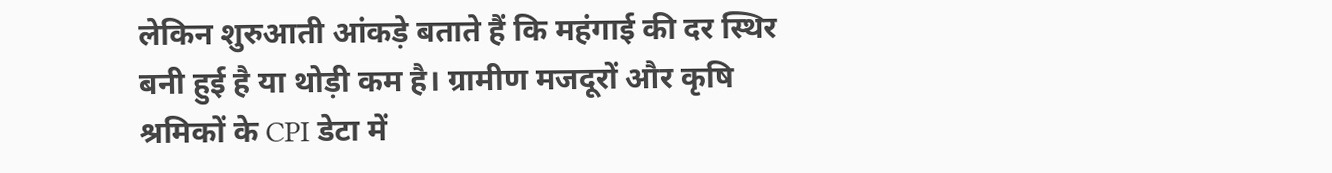लेकिन शुरुआती आंकड़े बताते हैं कि महंगाई की दर स्थिर बनी हुई है या थोड़ी कम है। ग्रामीण मजदूरों और कृषि श्रमिकों के CPI डेटा में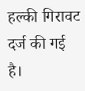हल्की गिरावट दर्ज की गई है।